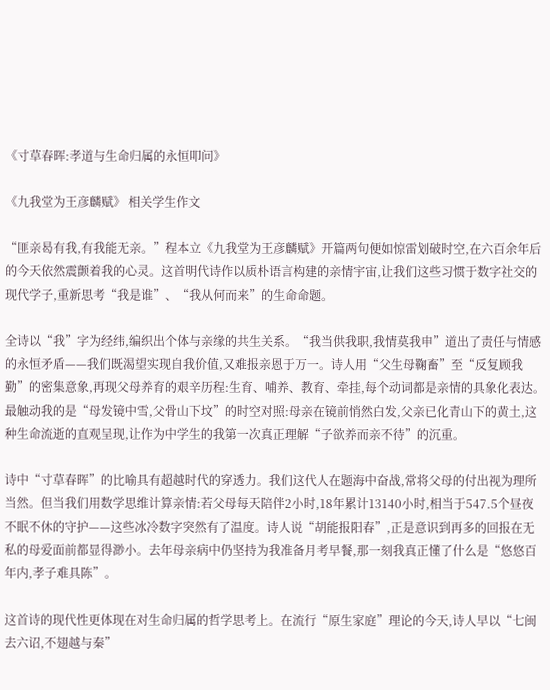《寸草春晖:孝道与生命归属的永恒叩问》

《九我堂为王彦麟赋》 相关学生作文

“匪亲曷有我,有我能无亲。”程本立《九我堂为王彦麟赋》开篇两句便如惊雷划破时空,在六百余年后的今天依然震颤着我的心灵。这首明代诗作以质朴语言构建的亲情宇宙,让我们这些习惯于数字社交的现代学子,重新思考“我是谁”、“我从何而来”的生命命题。

全诗以“我”字为经纬,编织出个体与亲缘的共生关系。“我当供我职,我情莫我申”道出了责任与情感的永恒矛盾——我们既渴望实现自我价值,又难报亲恩于万一。诗人用“父生母鞠畜”至“反复顾我勤”的密集意象,再现父母养育的艰辛历程:生育、哺养、教育、牵挂,每个动词都是亲情的具象化表达。最触动我的是“母发镜中雪,父骨山下坟”的时空对照:母亲在镜前悄然白发,父亲已化青山下的黄土,这种生命流逝的直观呈现,让作为中学生的我第一次真正理解“子欲养而亲不待”的沉重。

诗中“寸草春晖”的比喻具有超越时代的穿透力。我们这代人在题海中奋战,常将父母的付出视为理所当然。但当我们用数学思维计算亲情:若父母每天陪伴2小时,18年累计13140小时,相当于547.5个昼夜不眠不休的守护——这些冰冷数字突然有了温度。诗人说“胡能报阳春”,正是意识到再多的回报在无私的母爱面前都显得渺小。去年母亲病中仍坚持为我准备月考早餐,那一刻我真正懂了什么是“悠悠百年内,孝子难具陈”。

这首诗的现代性更体现在对生命归属的哲学思考上。在流行“原生家庭”理论的今天,诗人早以“七闽去六诏,不翅越与秦”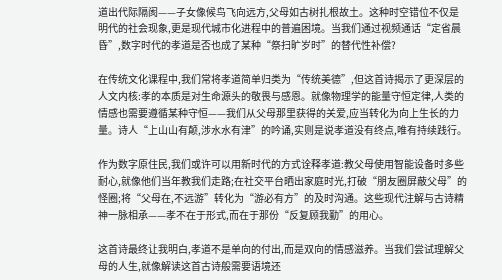道出代际隔阂——子女像候鸟飞向远方,父母如古树扎根故土。这种时空错位不仅是明代的社会现象,更是现代城市化进程中的普遍困境。当我们通过视频通话“定省晨昏”,数字时代的孝道是否也成了某种“祭扫旷岁时”的替代性补偿?

在传统文化课程中,我们常将孝道简单归类为“传统美德”,但这首诗揭示了更深层的人文内核:孝的本质是对生命源头的敬畏与感恩。就像物理学的能量守恒定律,人类的情感也需要遵循某种守恒——我们从父母那里获得的关爱,应当转化为向上生长的力量。诗人“上山山有颠,涉水水有津”的吟诵,实则是说孝道没有终点,唯有持续践行。

作为数字原住民,我们或许可以用新时代的方式诠释孝道:教父母使用智能设备时多些耐心,就像他们当年教我们走路;在社交平台晒出家庭时光,打破“朋友圈屏蔽父母”的怪圈;将“父母在,不远游”转化为“游必有方”的及时沟通。这些现代注解与古诗精神一脉相承——孝不在于形式,而在于那份“反复顾我勤”的用心。

这首诗最终让我明白,孝道不是单向的付出,而是双向的情感滋养。当我们尝试理解父母的人生,就像解读这首古诗般需要语境还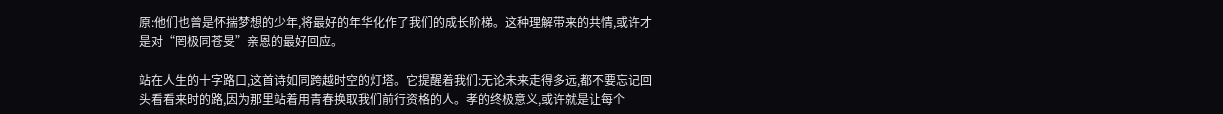原:他们也曾是怀揣梦想的少年,将最好的年华化作了我们的成长阶梯。这种理解带来的共情,或许才是对“罔极同苍旻”亲恩的最好回应。

站在人生的十字路口,这首诗如同跨越时空的灯塔。它提醒着我们:无论未来走得多远,都不要忘记回头看看来时的路,因为那里站着用青春换取我们前行资格的人。孝的终极意义,或许就是让每个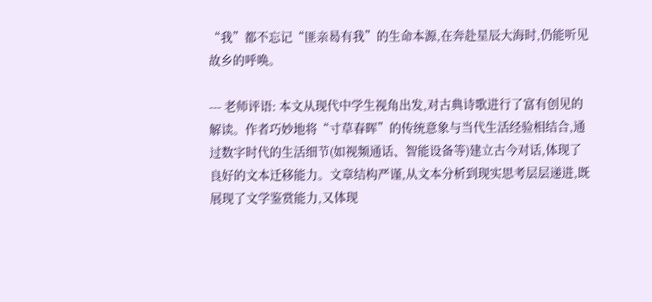“我”都不忘记“匪亲曷有我”的生命本源,在奔赴星辰大海时,仍能听见故乡的呼唤。

--- 老师评语: 本文从现代中学生视角出发,对古典诗歌进行了富有创见的解读。作者巧妙地将“寸草春晖”的传统意象与当代生活经验相结合,通过数字时代的生活细节(如视频通话、智能设备等)建立古今对话,体现了良好的文本迁移能力。文章结构严谨,从文本分析到现实思考层层递进,既展现了文学鉴赏能力,又体现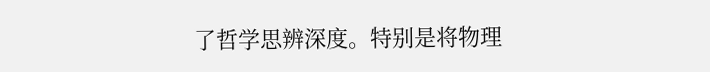了哲学思辨深度。特别是将物理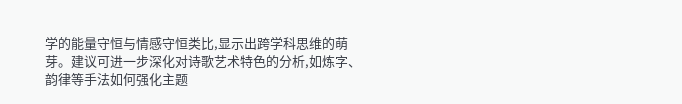学的能量守恒与情感守恒类比,显示出跨学科思维的萌芽。建议可进一步深化对诗歌艺术特色的分析,如炼字、韵律等手法如何强化主题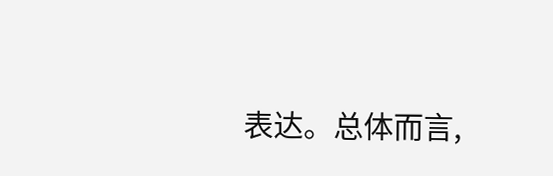表达。总体而言,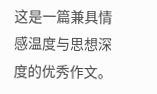这是一篇兼具情感温度与思想深度的优秀作文。